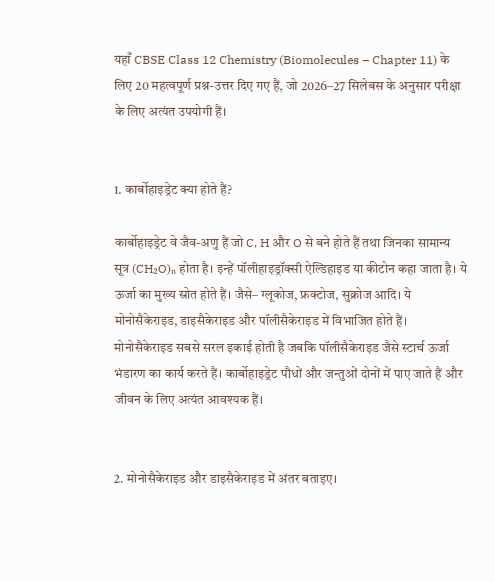यहाँ CBSE Class 12 Chemistry (Biomolecules – Chapter 11) के लिए 20 महत्वपूर्ण प्रश्न-उत्तर दिए गए हैं, जो 2026–27 सिलेबस के अनुसार परीक्षा के लिए अत्यंत उपयोगी हैं।


1. कार्बोहाइड्रेट क्या होते हैं?

कार्बोहाइड्रेट वे जैव-अणु हैं जो C, H और O से बने होते हैं तथा जिनका सामान्य सूत्र (CH₂O)ₙ होता है। इन्हें पॉलीहाइड्रॉक्सी ऐल्डिहाइड या कीटोन कहा जाता है। ये ऊर्जा का मुख्य स्रोत होते हैं। जैसे– ग्लूकोज, फ्रक्टोज, सुक्रोज आदि। ये मोनोसैकेराइड, डाइसैकेराइड और पॉलीसैकेराइड में विभाजित होते हैं। मोनोसैकेराइड सबसे सरल इकाई होती है जबकि पॉलीसैकेराइड जैसे स्टार्च ऊर्जा भंडारण का कार्य करते हैं। कार्बोहाइड्रेट पौधों और जन्तुओं दोनों में पाए जाते हैं और जीवन के लिए अत्यंत आवश्यक हैं।


2. मोनोसैकेराइड और डाइसैकेराइड में अंतर बताइए।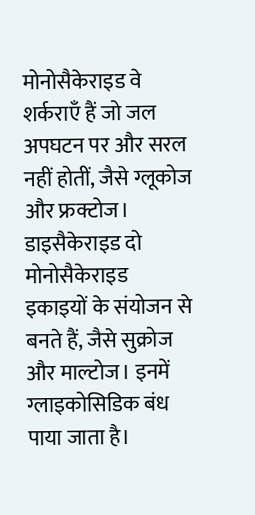मोनोसैकेराइड वे शर्कराएँ हैं जो जल अपघटन पर और सरल नहीं होतीं, जैसे ग्लूकोज और फ्रक्टोज। डाइसैकेराइड दो मोनोसैकेराइड इकाइयों के संयोजन से बनते हैं, जैसे सुक्रोज और माल्टोज। इनमें ग्लाइकोसिडिक बंध पाया जाता है।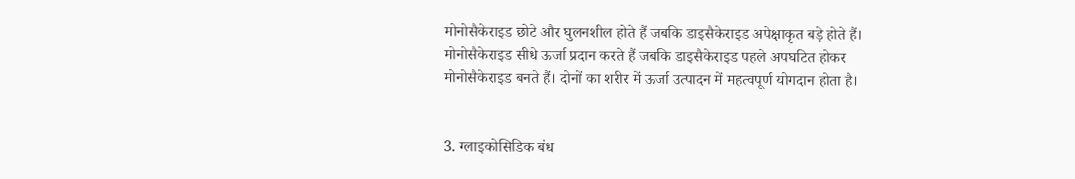मोनोसैकेराइड छोटे और घुलनशील होते हैं जबकि डाइसैकेराइड अपेक्षाकृत बड़े होते हैं। मोनोसैकेराइड सीधे ऊर्जा प्रदान करते हैं जबकि डाइसैकेराइड पहले अपघटित होकर मोनोसैकेराइड बनते हैं। दोनों का शरीर में ऊर्जा उत्पादन में महत्वपूर्ण योगदान होता है।


3. ग्लाइकोसिडिक बंध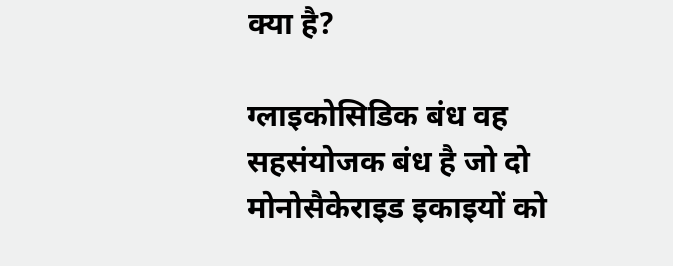क्या है?

ग्लाइकोसिडिक बंध वह सहसंयोजक बंध है जो दो मोनोसैकेराइड इकाइयों को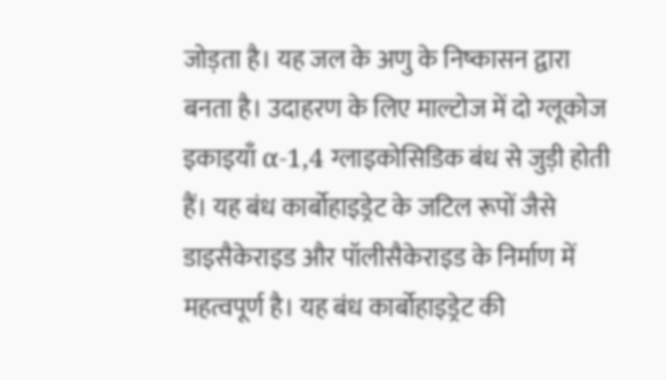जोड़ता है। यह जल के अणु के निष्कासन द्वारा बनता है। उदाहरण के लिए माल्टोज में दो ग्लूकोज इकाइयाँ α-1,4 ग्लाइकोसिडिक बंध से जुड़ी होती हैं। यह बंध कार्बोहाइड्रेट के जटिल रूपों जैसे डाइसैकेराइड और पॉलीसैकेराइड के निर्माण में महत्वपूर्ण है। यह बंध कार्बोहाइड्रेट की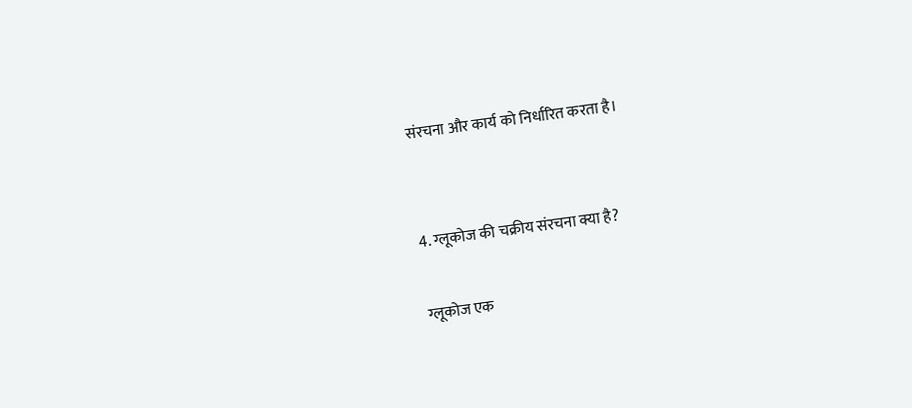संरचना और कार्य को निर्धारित करता है।


4. ग्लूकोज की चक्रीय संरचना क्या है?

ग्लूकोज एक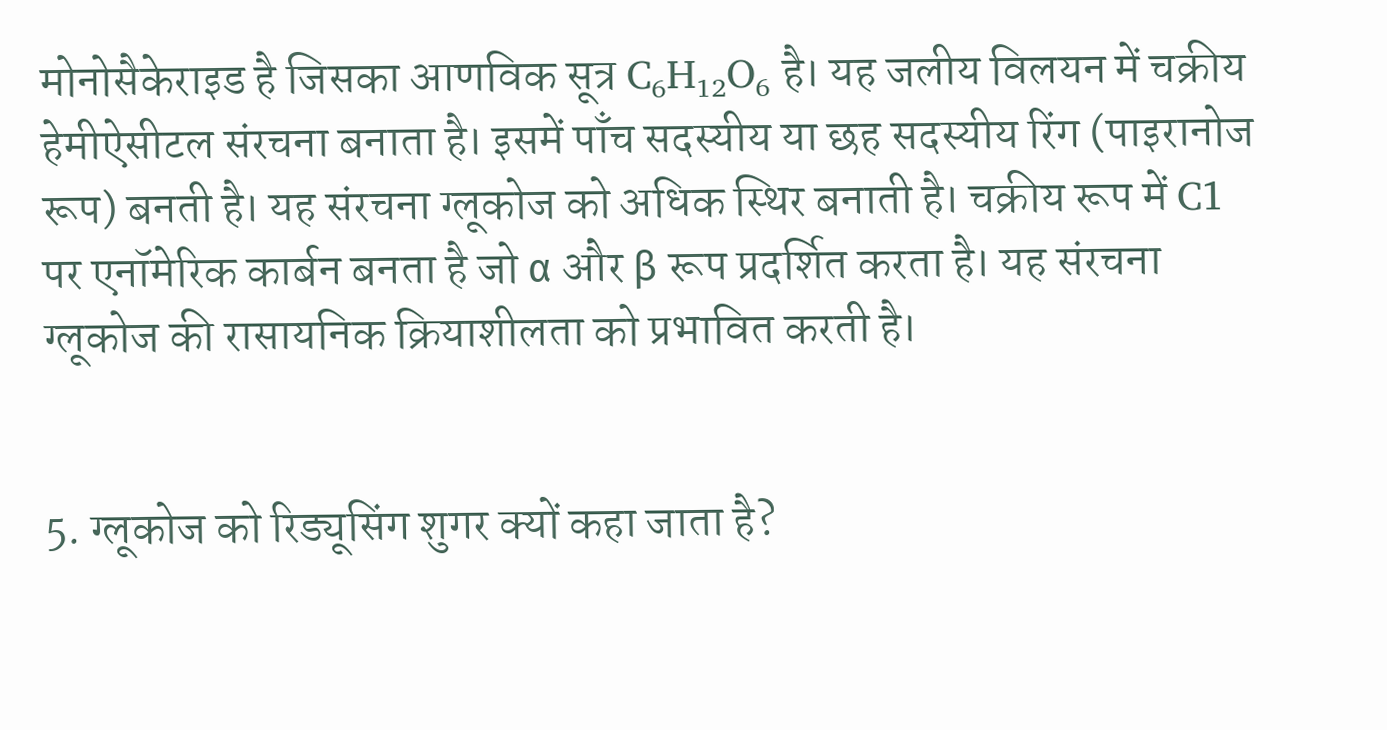मोनोसैकेराइड है जिसका आणविक सूत्र C₆H₁₂O₆ है। यह जलीय विलयन में चक्रीय हेमीऐसीटल संरचना बनाता है। इसमें पाँच सदस्यीय या छह सदस्यीय रिंग (पाइरानोज रूप) बनती है। यह संरचना ग्लूकोज को अधिक स्थिर बनाती है। चक्रीय रूप में C1 पर एनॉमेरिक कार्बन बनता है जो α और β रूप प्रदर्शित करता है। यह संरचना ग्लूकोज की रासायनिक क्रियाशीलता को प्रभावित करती है।


5. ग्लूकोज को रिड्यूसिंग शुगर क्यों कहा जाता है?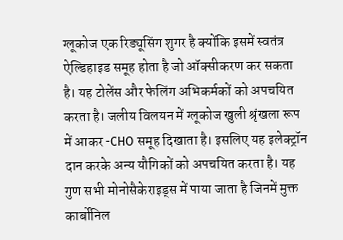ग्लूकोज एक रिड्यूसिंग शुगर है क्योंकि इसमें स्वतंत्र ऐल्डिहाइड समूह होता है जो ऑक्सीकरण कर सकता है। यह टोलेंस और फेलिंग अभिकर्मकों को अपचयित करता है। जलीय विलयन में ग्लूकोज खुली श्रृंखला रूप में आकर -CHO समूह दिखाता है। इसलिए यह इलेक्ट्रॉन दान करके अन्य यौगिकों को अपचयित करता है। यह गुण सभी मोनोसैकेराइड्स में पाया जाता है जिनमें मुक्त कार्बोनिल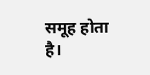समूह होता है।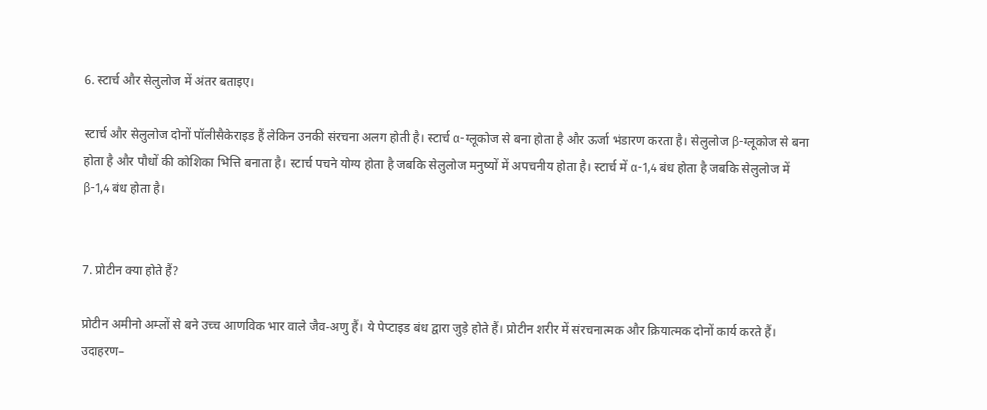6. स्टार्च और सेलुलोज में अंतर बताइए।

स्टार्च और सेलुलोज दोनों पॉलीसैकेराइड हैं लेकिन उनकी संरचना अलग होती है। स्टार्च α-ग्लूकोज से बना होता है और ऊर्जा भंडारण करता है। सेलुलोज β-ग्लूकोज से बना होता है और पौधों की कोशिका भित्ति बनाता है। स्टार्च पचने योग्य होता है जबकि सेलुलोज मनुष्यों में अपचनीय होता है। स्टार्च में α-1,4 बंध होता है जबकि सेलुलोज में β-1,4 बंध होता है।


7. प्रोटीन क्या होते हैं?

प्रोटीन अमीनो अम्लों से बने उच्च आणविक भार वाले जैव-अणु हैं। ये पेप्टाइड बंध द्वारा जुड़े होते हैं। प्रोटीन शरीर में संरचनात्मक और क्रियात्मक दोनों कार्य करते हैं। उदाहरण–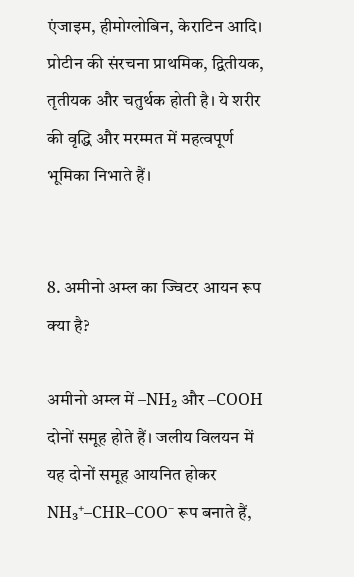एंजाइम, हीमोग्लोबिन, केराटिन आदि। प्रोटीन की संरचना प्राथमिक, द्वितीयक, तृतीयक और चतुर्थक होती है। ये शरीर की वृद्धि और मरम्मत में महत्वपूर्ण भूमिका निभाते हैं।


8. अमीनो अम्ल का ज्विटर आयन रूप क्या है?

अमीनो अम्ल में –NH₂ और –COOH दोनों समूह होते हैं। जलीय विलयन में यह दोनों समूह आयनित होकर NH₃⁺–CHR–COO⁻ रूप बनाते हैं,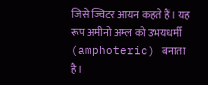जिसे ज्विटर आयन कहते हैं। यह रूप अमीनो अम्ल को उभयधर्मी (amphoteric) बनाता है।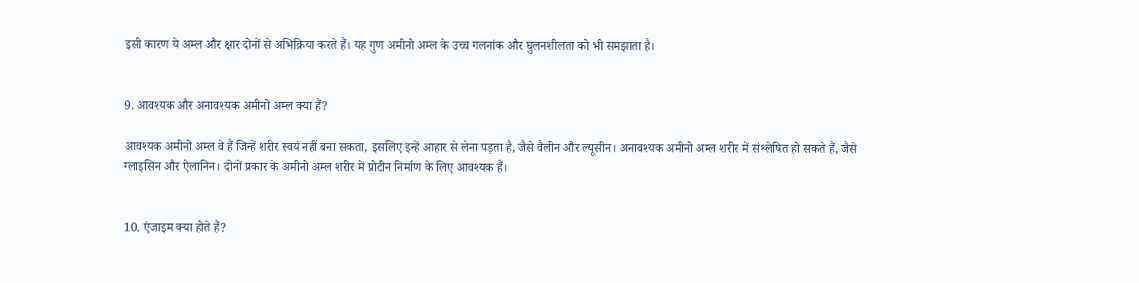इसी कारण ये अम्ल और क्षार दोनों से अभिक्रिया करते हैं। यह गुण अमीनो अम्ल के उच्च गलनांक और घुलनशीलता को भी समझाता है।


9. आवश्यक और अनावश्यक अमीनो अम्ल क्या हैं?

आवश्यक अमीनो अम्ल वे हैं जिन्हें शरीर स्वयं नहीं बना सकता, इसलिए इन्हें आहार से लेना पड़ता है, जैसे वैलीन और ल्यूसीन। अनावश्यक अमीनो अम्ल शरीर में संश्लेषित हो सकते हैं, जैसे ग्लाइसिन और ऐलानिन। दोनों प्रकार के अमीनो अम्ल शरीर में प्रोटीन निर्माण के लिए आवश्यक हैं।


10. एंजाइम क्या होते हैं?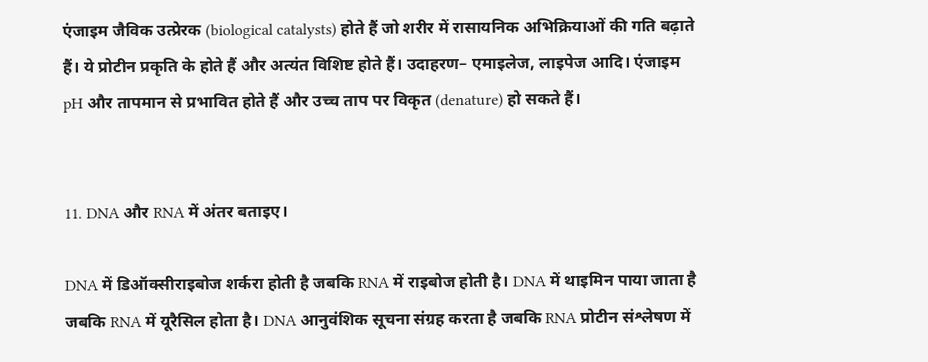एंजाइम जैविक उत्प्रेरक (biological catalysts) होते हैं जो शरीर में रासायनिक अभिक्रियाओं की गति बढ़ाते हैं। ये प्रोटीन प्रकृति के होते हैं और अत्यंत विशिष्ट होते हैं। उदाहरण– एमाइलेज, लाइपेज आदि। एंजाइम pH और तापमान से प्रभावित होते हैं और उच्च ताप पर विकृत (denature) हो सकते हैं।


11. DNA और RNA में अंतर बताइए।

DNA में डिऑक्सीराइबोज शर्करा होती है जबकि RNA में राइबोज होती है। DNA में थाइमिन पाया जाता है जबकि RNA में यूरैसिल होता है। DNA आनुवंशिक सूचना संग्रह करता है जबकि RNA प्रोटीन संश्लेषण में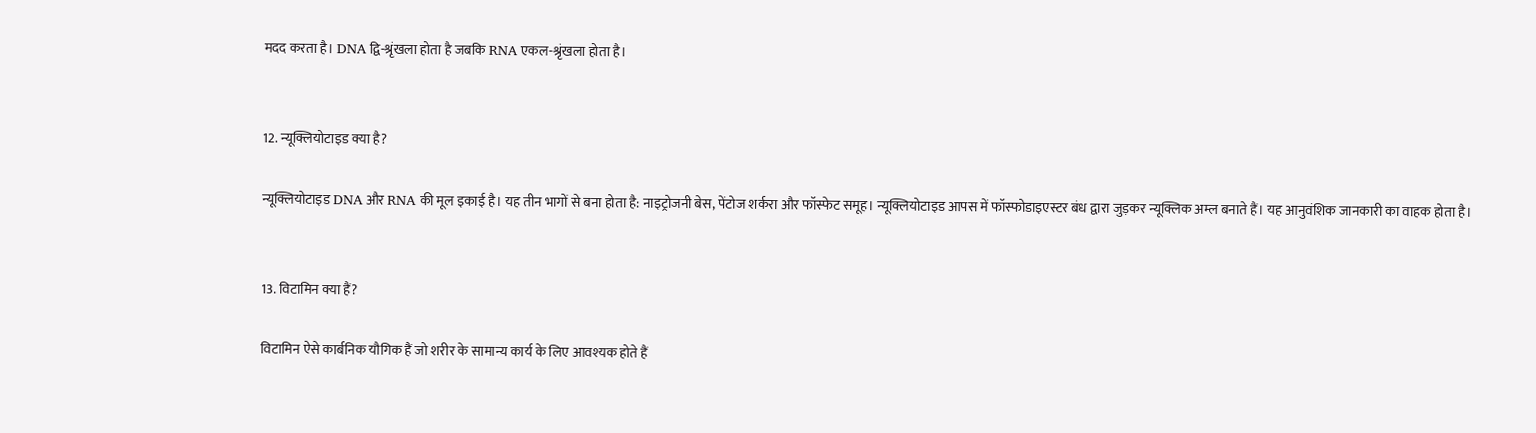मदद करता है। DNA द्वि-श्रृंखला होता है जबकि RNA एकल-श्रृंखला होता है।


12. न्यूक्लियोटाइड क्या है?

न्यूक्लियोटाइड DNA और RNA की मूल इकाई है। यह तीन भागों से बना होता है: नाइट्रोजनी बेस, पेंटोज शर्करा और फॉस्फेट समूह। न्यूक्लियोटाइड आपस में फॉस्फोडाइएस्टर बंध द्वारा जुड़कर न्यूक्लिक अम्ल बनाते हैं। यह आनुवंशिक जानकारी का वाहक होता है।


13. विटामिन क्या हैं?

विटामिन ऐसे कार्बनिक यौगिक हैं जो शरीर के सामान्य कार्य के लिए आवश्यक होते हैं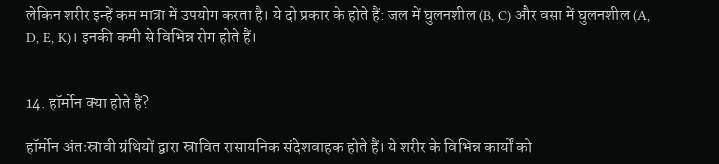लेकिन शरीर इन्हें कम मात्रा में उपयोग करता है। ये दो प्रकार के होते हैं: जल में घुलनशील (B, C) और वसा में घुलनशील (A, D, E, K)। इनकी कमी से विभिन्न रोग होते हैं।


14. हॉर्मोन क्या होते हैं?

हॉर्मोन अंतःस्रावी ग्रंथियों द्वारा स्रावित रासायनिक संदेशवाहक होते हैं। ये शरीर के विभिन्न कार्यों को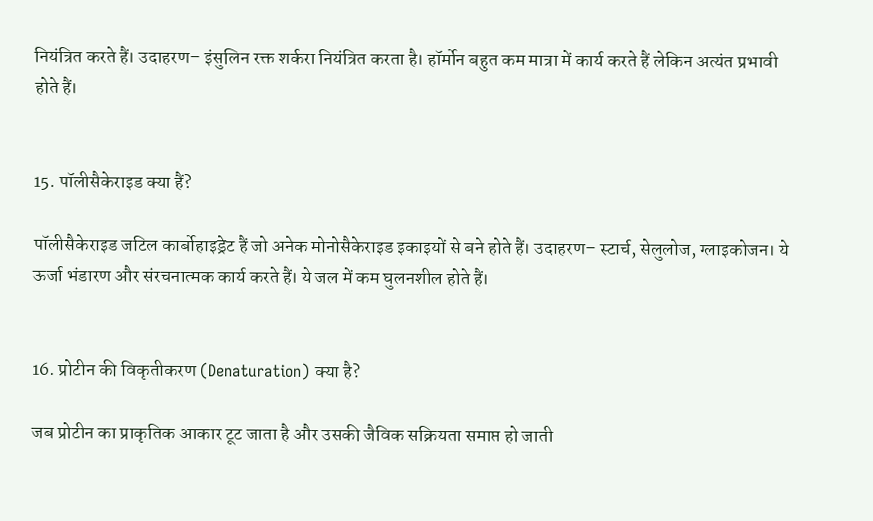नियंत्रित करते हैं। उदाहरण– इंसुलिन रक्त शर्करा नियंत्रित करता है। हॉर्मोन बहुत कम मात्रा में कार्य करते हैं लेकिन अत्यंत प्रभावी होते हैं।


15. पॉलीसैकेराइड क्या हैं?

पॉलीसैकेराइड जटिल कार्बोहाइड्रेट हैं जो अनेक मोनोसैकेराइड इकाइयों से बने होते हैं। उदाहरण– स्टार्च, सेलुलोज, ग्लाइकोजन। ये ऊर्जा भंडारण और संरचनात्मक कार्य करते हैं। ये जल में कम घुलनशील होते हैं।


16. प्रोटीन की विकृतीकरण (Denaturation) क्या है?

जब प्रोटीन का प्राकृतिक आकार टूट जाता है और उसकी जैविक सक्रियता समाप्त हो जाती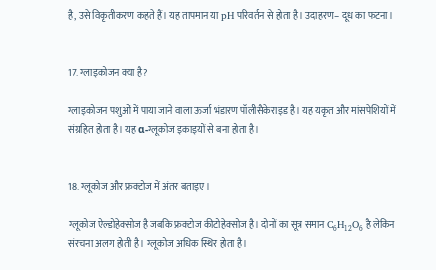है, उसे विकृतीकरण कहते हैं। यह तापमान या pH परिवर्तन से होता है। उदाहरण– दूध का फटना।


17. ग्लाइकोजन क्या है?

ग्लाइकोजन पशुओं में पाया जाने वाला ऊर्जा भंडारण पॉलीसैकेराइड है। यह यकृत और मांसपेशियों में संग्रहित होता है। यह α-ग्लूकोज इकाइयों से बना होता है।


18. ग्लूकोज और फ्रक्टोज में अंतर बताइए।

ग्लूकोज ऐल्डोहेक्सोज है जबकि फ्रक्टोज कीटोहेक्सोज है। दोनों का सूत्र समान C₆H₁₂O₆ है लेकिन संरचना अलग होती है। ग्लूकोज अधिक स्थिर होता है।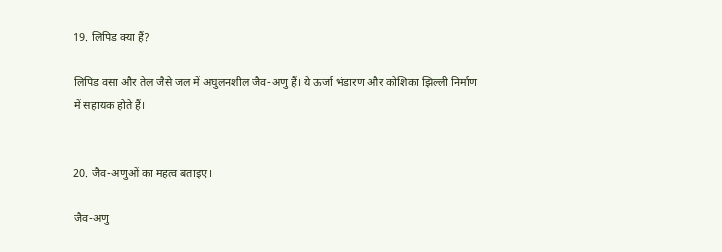19. लिपिड क्या हैं?

लिपिड वसा और तेल जैसे जल में अघुलनशील जैव-अणु हैं। ये ऊर्जा भंडारण और कोशिका झिल्ली निर्माण में सहायक होते हैं।


20. जैव-अणुओं का महत्व बताइए।

जैव-अणु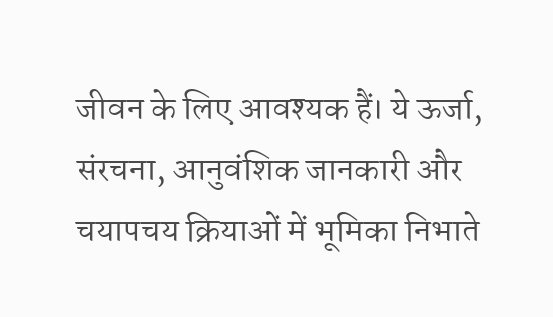जीवन के लिए आवश्यक हैं। ये ऊर्जा, संरचना, आनुवंशिक जानकारी और चयापचय क्रियाओं में भूमिका निभाते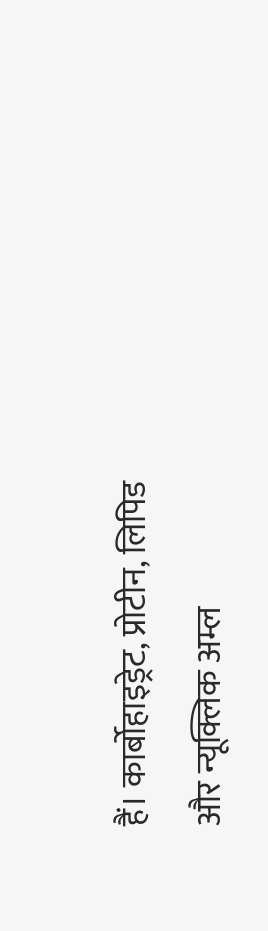हैं। कार्बोहाइड्रेट, प्रोटीन, लिपिड और न्यूक्लिक अम्ल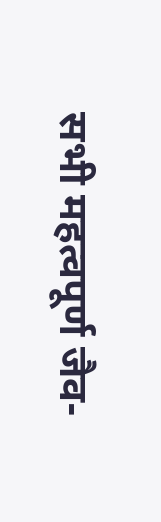सभी महत्वपूर्ण जैव-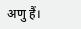अणु हैं।